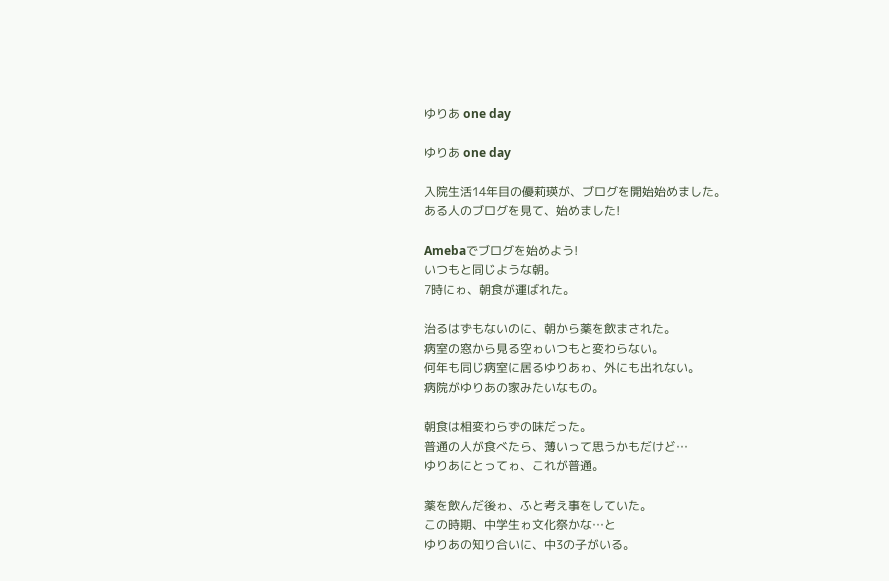ゆりあ one day

ゆりあ one day

入院生活14年目の優莉瑛が、ブログを開始始めました。
ある人のブログを見て、始めました!

Amebaでブログを始めよう!
いつもと同じような朝。
7時にゎ、朝食が運ばれた。

治るはずもないのに、朝から薬を飲まされた。
病室の窓から見る空ゎいつもと変わらない。
何年も同じ病室に居るゆりあゎ、外にも出れない。
病院がゆりあの家みたいなもの。

朝食は相変わらずの味だった。
普通の人が食べたら、薄いって思うかもだけど…
ゆりあにとってゎ、これが普通。

薬を飲んだ後ゎ、ふと考え事をしていた。
この時期、中学生ゎ文化祭かな…と
ゆりあの知り合いに、中3の子がいる。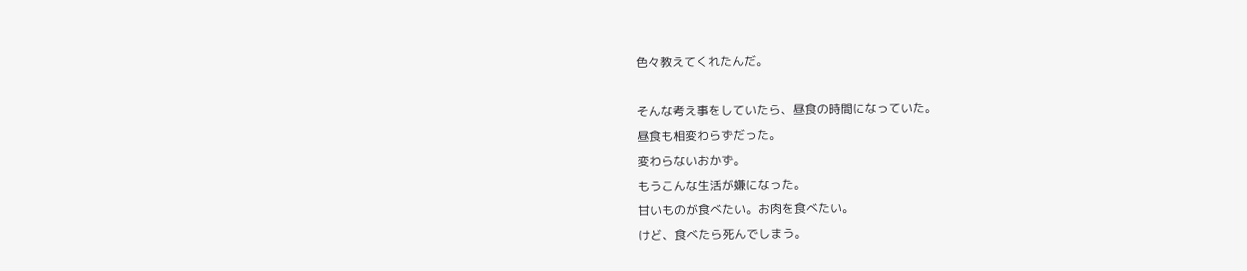色々教えてくれたんだ。

そんな考え事をしていたら、昼食の時間になっていた。
昼食も相変わらずだった。
変わらないおかず。
もうこんな生活が嫌になった。
甘いものが食べたい。お肉を食べたい。
けど、食べたら死んでしまう。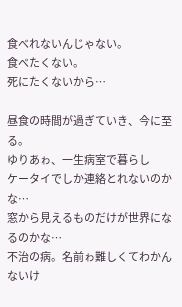食べれないんじゃない。
食べたくない。
死にたくないから…

昼食の時間が過ぎていき、今に至る。
ゆりあゎ、一生病室で暮らし
ケータイでしか連絡とれないのかな…
窓から見えるものだけが世界になるのかな…
不治の病。名前ゎ難しくてわかんないけ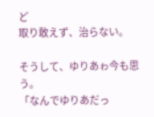ど
取り敢えず、治らない。

そうして、ゆりあゎ今も思う。
「なんでゆりあだっ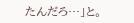たんだろ…」と。